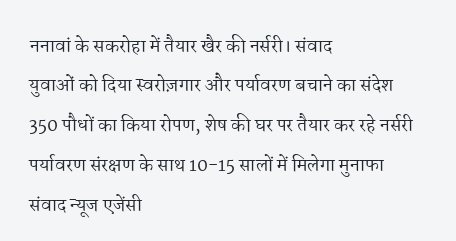ननावां के सकरोहा में तैयार खैर की नर्सरी। संवाद
युवाओं को दिया स्वरोज़गार और पर्यावरण बचाने का संदेश
350 पौधों का किया रोपण, शेष की घर पर तैयार कर रहे नर्सरी
पर्यावरण संरक्षण के साथ 10-15 सालों में मिलेगा मुनाफा
संवाद न्यूज एजेंसी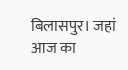बिलासपुर। जहां आज का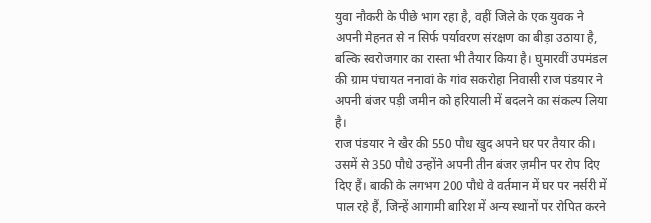युवा नौकरी के पीछे भाग रहा है, वहीं जिले के एक युवक ने अपनी मेहनत से न सिर्फ पर्यावरण संरक्षण का बीड़ा उठाया है, बल्कि स्वरोजगार का रास्ता भी तैयार किया है। घुमारवीं उपमंडल की ग्राम पंचायत ननावां के गांव सकरोहा निवासी राज पंडयार ने अपनी बंजर पड़ी जमीन को हरियाली में बदलने का संकल्प लिया है।
राज पंडयार ने खैर की 550 पौध खुद अपने घर पर तैयार की। उसमें से 350 पौधे उन्होंने अपनी तीन बंजर ज़मीन पर रोप दिए दिए हैं। बाकी के लगभग 200 पौधे वे वर्तमान में घर पर नर्सरी में पाल रहे हैं, जिन्हें आगामी बारिश में अन्य स्थानों पर रोपित करने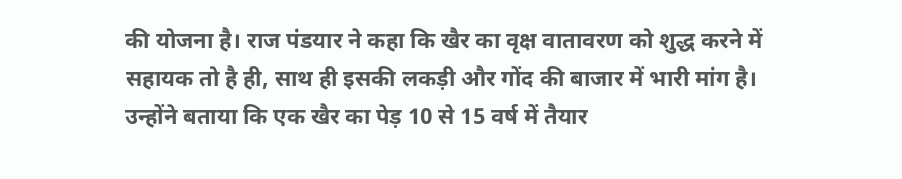की योजना है। राज पंडयार ने कहा कि खैर का वृक्ष वातावरण को शुद्ध करने में सहायक तो है ही, साथ ही इसकी लकड़ी और गोंद की बाजार में भारी मांग है। उन्होंने बताया कि एक खैर का पेड़ 10 से 15 वर्ष में तैयार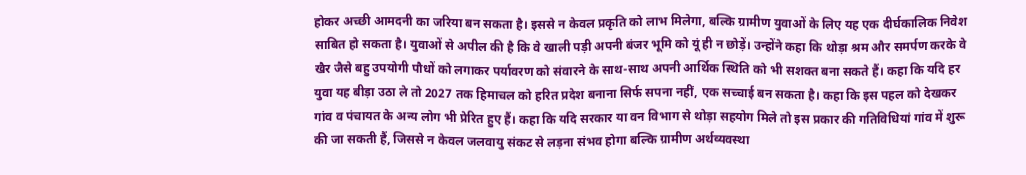होकर अच्छी आमदनी का जरिया बन सकता है। इससे न केवल प्रकृति को लाभ मिलेगा, बल्कि ग्रामीण युवाओं के लिए यह एक दीर्घकालिक निवेश साबित हो सकता है। युवाओं से अपील की है कि वे खाली पड़ी अपनी बंजर भूमि को यूं ही न छोड़ें। उन्होंने कहा कि थोड़ा श्रम और समर्पण करके वे खैर जैसे बहु उपयोगी पौधों को लगाकर पर्यावरण को संवारने के साथ-साथ अपनी आर्थिक स्थिति को भी सशक्त बना सकते हैं। कहा कि यदि हर युवा यह बीड़ा उठा ले तो 2027 तक हिमाचल को हरित प्रदेश बनाना सिर्फ सपना नहीं, एक सच्चाई बन सकता है। कहा कि इस पहल को देखकर गांव व पंचायत के अन्य लोग भी प्रेरित हुए हैं। कहा कि यदि सरकार या वन विभाग से थोड़ा सहयोग मिले तो इस प्रकार की गतिविधियां गांव में शुरू की जा सकती हैं, जिससे न केवल जलवायु संकट से लड़ना संभव होगा बल्कि ग्रामीण अर्थव्यवस्था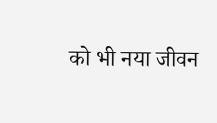को भी नया जीवन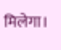मिलेगा।